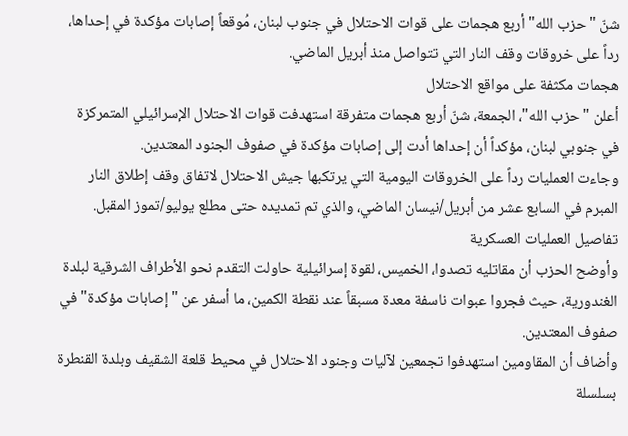شنّ "حزب الله" أربع هجمات على قوات الاحتلال في جنوب لبنان، مُوقعاً إصابات مؤكدة في إحداها، رداً على خروقات وقف النار التي تتواصل منذ أبريل الماضي.
هجمات مكثفة على مواقع الاحتلال
أعلن "حزب الله"، الجمعة، شنّ أربع هجمات متفرقة استهدفت قوات الاحتلال الإسرائيلي المتمركزة في جنوبي لبنان، مؤكداً أن إحداها أدت إلى إصابات مؤكدة في صفوف الجنود المعتدين.
وجاءت العمليات رداً على الخروقات اليومية التي يرتكبها جيش الاحتلال لاتفاق وقف إطلاق النار المبرم في السابع عشر من أبريل/نيسان الماضي، والذي تم تمديده حتى مطلع يوليو/تموز المقبل.
تفاصيل العمليات العسكرية
وأوضح الحزب أن مقاتليه تصدوا، الخميس، لقوة إسرائيلية حاولت التقدم نحو الأطراف الشرقية لبلدة الغندورية، حيث فجروا عبوات ناسفة معدة مسبقاً عند نقطة الكمين، ما أسفر عن "إصابات مؤكدة" في صفوف المعتدين.
وأضاف أن المقاومين استهدفوا تجمعين لآليات وجنود الاحتلال في محيط قلعة الشقيف وبلدة القنطرة بسلسلة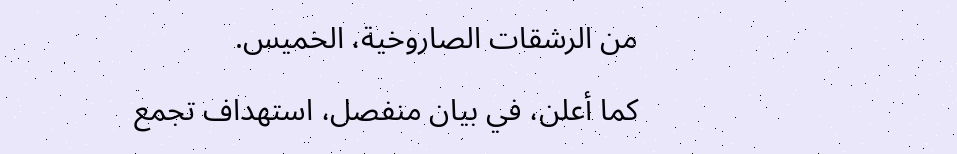من الرشقات الصاروخية، الخميس.
كما أعلن، في بيان منفصل، استهداف تجمع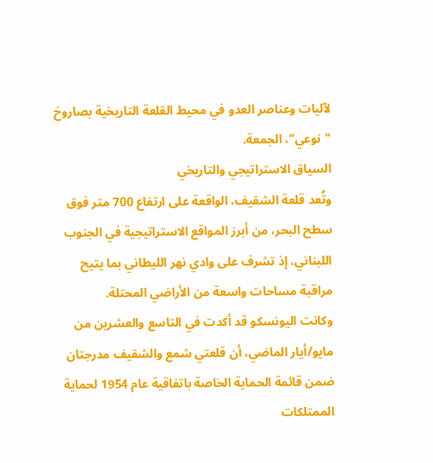لآليات وعناصر العدو في محيط القلعة التاريخية بصاروخ "نوعي"، الجمعة.
السياق الاستراتيجي والتاريخي
وتُعد قلعة الشقيف، الواقعة على ارتفاع 700 متر فوق سطح البحر، من أبرز المواقع الاستراتيجية في الجنوب اللبناني، إذ تشرف على وادي نهر الليطاني بما يتيح مراقبة مساحات واسعة من الأراضي المحتلة.
وكانت اليونسكو قد أكدت في التاسع والعشرين من مايو/أيار الماضي، أن قلعتي شمع والشقيف مدرجتان ضمن قائمة الحماية الخاصة باتفاقية عام 1954 لحماية الممتلكات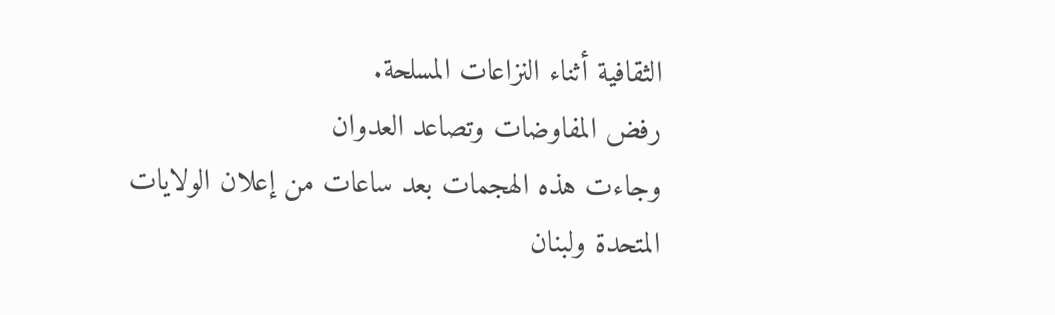الثقافية أثناء النزاعات المسلحة.
رفض المفاوضات وتصاعد العدوان
وجاءت هذه الهجمات بعد ساعات من إعلان الولايات المتحدة ولبنان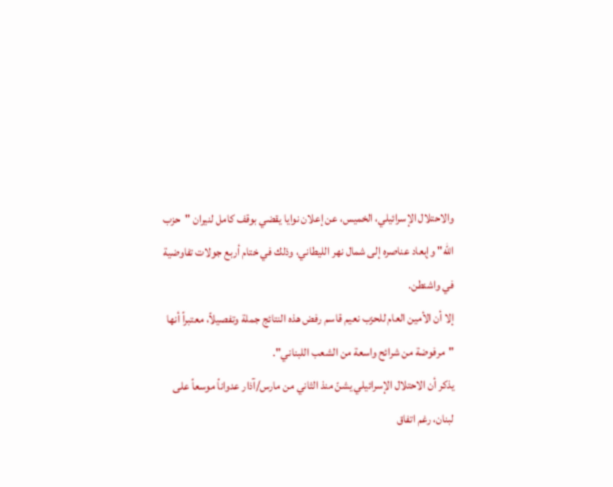والاحتلال الإسرائيلي، الخميس، عن إعلان نوايا يقضي بوقف كامل لنيران "حزب الله" وإبعاد عناصره إلى شمال نهر الليطاني، وذلك في ختام أربع جولات تفاوضية في واشنطن.
إلا أن الأمين العام للحزب نعيم قاسم رفض هذه النتائج جملة وتفصيلاً، معتبراً أنها "مرفوضة من شرائح واسعة من الشعب اللبناني".
يذكر أن الاحتلال الإسرائيلي يشنّ منذ الثاني من مارس/آذار عدواناً موسعاً على لبنان، رغم اتفاق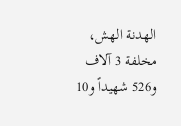الهدنة الهش، مخلفة 3 آلاف و526 شهيداً و10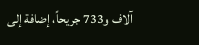آلاف و733 جريحاً، إضافة إلى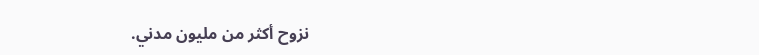نزوح أكثر من مليون مدني.